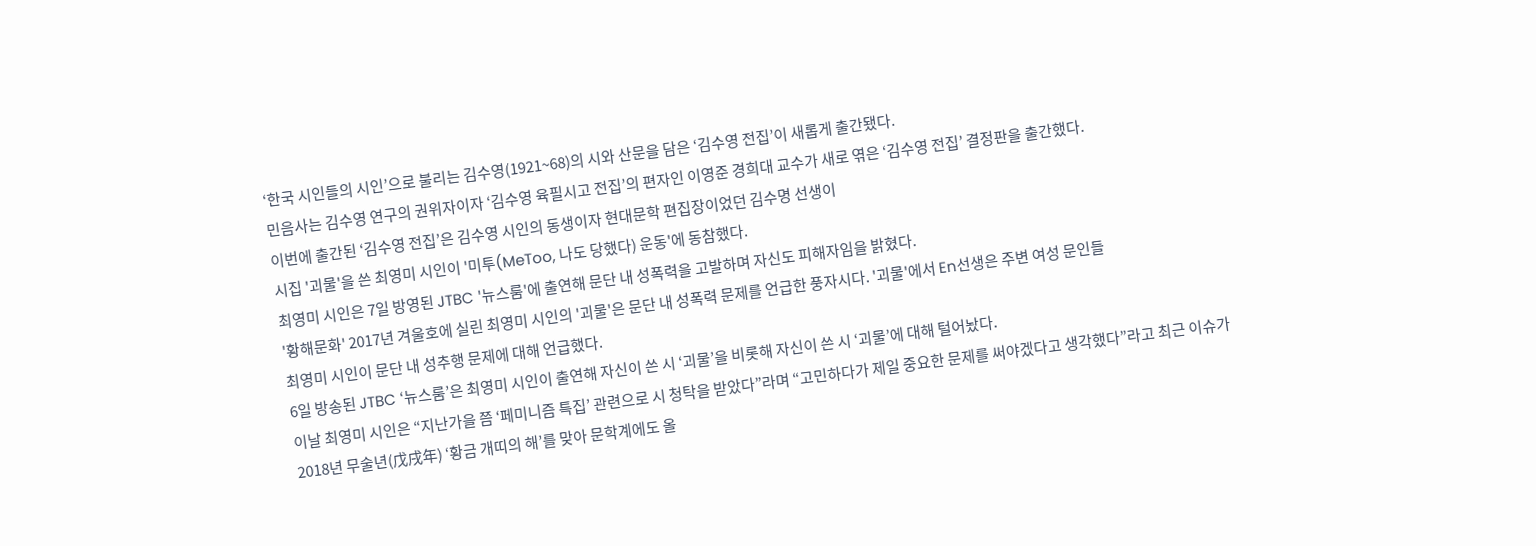‘한국 시인들의 시인’으로 불리는 김수영(1921~68)의 시와 산문을 담은 ‘김수영 전집’이 새롭게 출간됐다.
민음사는 김수영 연구의 권위자이자 ‘김수영 육필시고 전집’의 편자인 이영준 경희대 교수가 새로 엮은 ‘김수영 전집’ 결정판을 출간했다.
이번에 출간된 ‘김수영 전집’은 김수영 시인의 동생이자 현대문학 편집장이었던 김수명 선생이
시집 '괴물'을 쓴 최영미 시인이 '미투(MeToo, 나도 당했다) 운동'에 동참했다.
최영미 시인은 7일 방영된 JTBC '뉴스룸'에 출연해 문단 내 성폭력을 고발하며 자신도 피해자임을 밝혔다.
'황해문화' 2017년 겨울호에 실린 최영미 시인의 '괴물'은 문단 내 성폭력 문제를 언급한 풍자시다. '괴물'에서 En선생은 주변 여성 문인들
최영미 시인이 문단 내 성추행 문제에 대해 언급했다.
6일 방송된 JTBC ‘뉴스룸’은 최영미 시인이 출연해 자신이 쓴 시 ‘괴물’을 비롯해 자신이 쓴 시 ‘괴물’에 대해 털어놨다.
이날 최영미 시인은 “지난가을 쯤 ‘페미니즘 특집’ 관련으로 시 청탁을 받았다”라며 “고민하다가 제일 중요한 문제를 써야겠다고 생각했다”라고 최근 이슈가
2018년 무술년(戊戌年) ‘황금 개띠의 해’를 맞아 문학계에도 올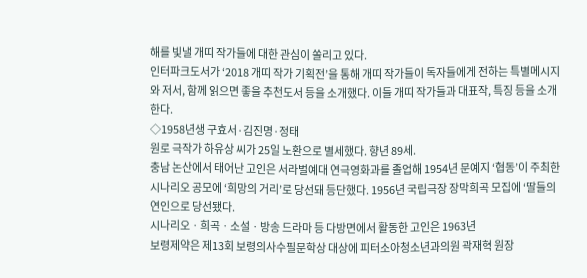해를 빛낼 개띠 작가들에 대한 관심이 쏠리고 있다.
인터파크도서가 ‘2018 개띠 작가 기획전’을 통해 개띠 작가들이 독자들에게 전하는 특별메시지와 저서, 함께 읽으면 좋을 추천도서 등을 소개했다. 이들 개띠 작가들과 대표작, 특징 등을 소개한다.
◇1958년생 구효서·김진명·정태
원로 극작가 하유상 씨가 25일 노환으로 별세했다. 향년 89세.
충남 논산에서 태어난 고인은 서라벌예대 연극영화과를 졸업해 1954년 문예지 ‘협동’이 주최한 시나리오 공모에 ‘희망의 거리’로 당선돼 등단했다. 1956년 국립극장 장막희곡 모집에 ‘딸들의 연인으로 당선됐다.
시나리오ㆍ희곡ㆍ소설ㆍ방송 드라마 등 다방면에서 활동한 고인은 1963년
보령제약은 제13회 보령의사수필문학상 대상에 피터소아청소년과의원 곽재혁 원장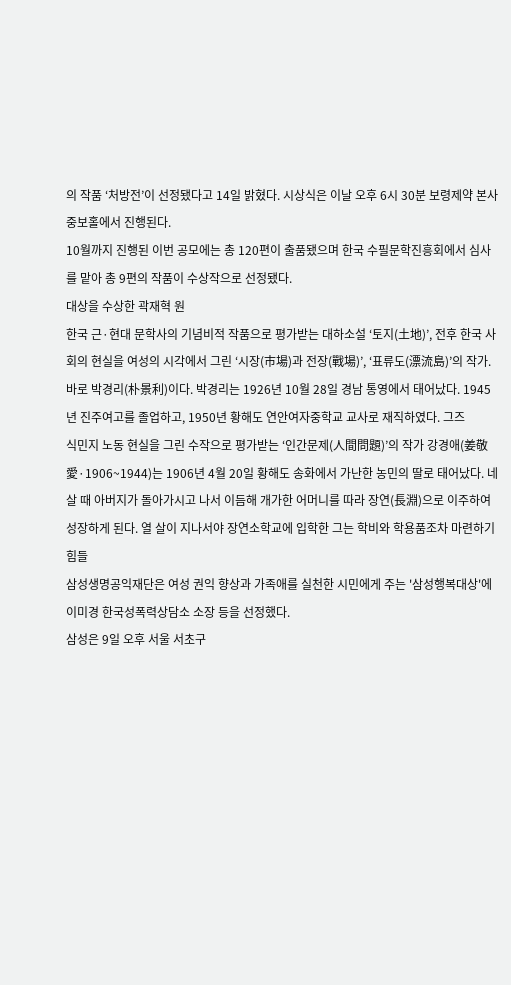의 작품 ‘처방전’이 선정됐다고 14일 밝혔다. 시상식은 이날 오후 6시 30분 보령제약 본사 중보홀에서 진행된다.
10월까지 진행된 이번 공모에는 총 120편이 출품됐으며 한국 수필문학진흥회에서 심사를 맡아 총 9편의 작품이 수상작으로 선정됐다.
대상을 수상한 곽재혁 원
한국 근·현대 문학사의 기념비적 작품으로 평가받는 대하소설 ‘토지(土地)’, 전후 한국 사회의 현실을 여성의 시각에서 그린 ‘시장(市場)과 전장(戰場)’, ‘표류도(漂流島)’의 작가. 바로 박경리(朴景利)이다. 박경리는 1926년 10월 28일 경남 통영에서 태어났다. 1945년 진주여고를 졸업하고, 1950년 황해도 연안여자중학교 교사로 재직하였다. 그즈
식민지 노동 현실을 그린 수작으로 평가받는 ‘인간문제(人間問題)’의 작가 강경애(姜敬愛·1906~1944)는 1906년 4월 20일 황해도 송화에서 가난한 농민의 딸로 태어났다. 네 살 때 아버지가 돌아가시고 나서 이듬해 개가한 어머니를 따라 장연(長淵)으로 이주하여 성장하게 된다. 열 살이 지나서야 장연소학교에 입학한 그는 학비와 학용품조차 마련하기 힘들
삼성생명공익재단은 여성 권익 향상과 가족애를 실천한 시민에게 주는 '삼성행복대상'에 이미경 한국성폭력상담소 소장 등을 선정했다.
삼성은 9일 오후 서울 서초구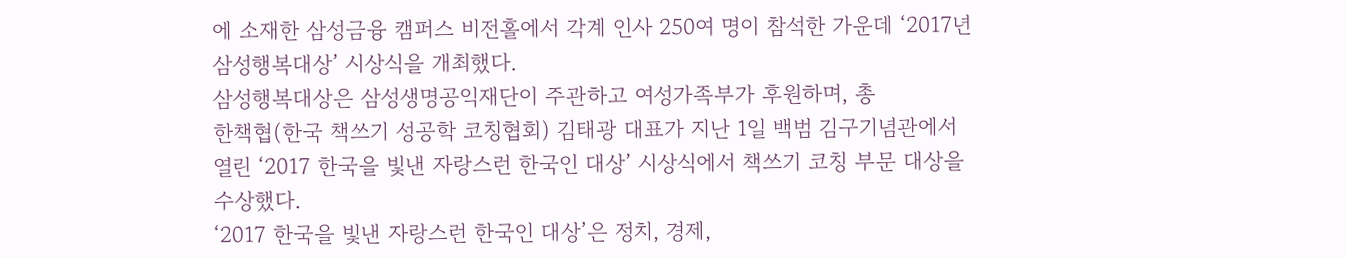에 소재한 삼성금융 캠퍼스 비전홀에서 각계 인사 250여 명이 참석한 가운데 ‘2017년 삼성행복대상’ 시상식을 개최했다.
삼성행복대상은 삼성생명공익재단이 주관하고 여성가족부가 후원하며, 총
한책협(한국 책쓰기 성공학 코칭협회) 김태광 대표가 지난 1일 백범 김구기념관에서 열린 ‘2017 한국을 빛낸 자랑스런 한국인 대상’ 시상식에서 책쓰기 코칭 부문 대상을 수상했다.
‘2017 한국을 빛낸 자랑스런 한국인 대상’은 정치, 경제,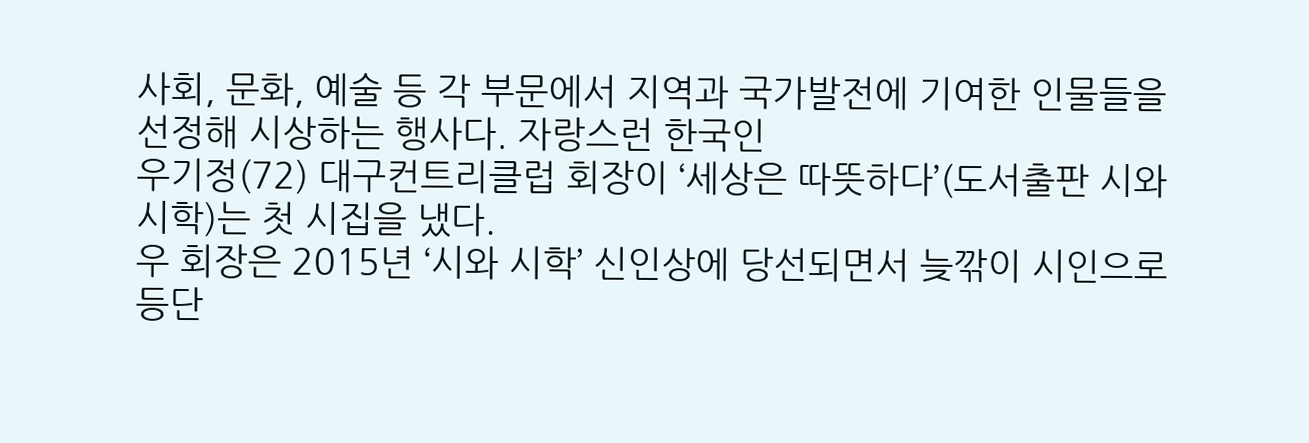사회, 문화, 예술 등 각 부문에서 지역과 국가발전에 기여한 인물들을 선정해 시상하는 행사다. 자랑스런 한국인
우기정(72) 대구컨트리클럽 회장이 ‘세상은 따뜻하다’(도서출판 시와 시학)는 첫 시집을 냈다.
우 회장은 2015년 ‘시와 시학’ 신인상에 당선되면서 늦깎이 시인으로 등단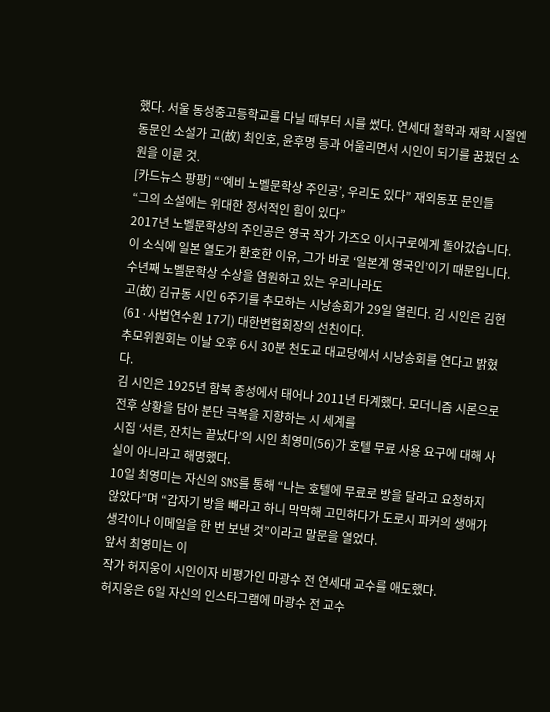했다. 서울 동성중고등학교를 다닐 때부터 시를 썼다. 연세대 철학과 재학 시절엔 동문인 소설가 고(故) 최인호, 윤후명 등과 어울리면서 시인이 되기를 꿈꿨던 소원을 이룬 것.
[카드뉴스 팡팡] “‘예비 노벨문학상 주인공’, 우리도 있다” 재외동포 문인들
“그의 소설에는 위대한 정서적인 힘이 있다”
2017년 노벨문학상의 주인공은 영국 작가 가즈오 이시구로에게 돌아갔습니다. 이 소식에 일본 열도가 환호한 이유, 그가 바로 ‘일본계 영국인’이기 때문입니다. 수년째 노벨문학상 수상을 염원하고 있는 우리나라도
고(故) 김규동 시인 6주기를 추모하는 시낭송회가 29일 열린다. 김 시인은 김현(61·사법연수원 17기) 대한변협회장의 선친이다.
추모위원회는 이날 오후 6시 30분 천도교 대교당에서 시낭송회를 연다고 밝혔다.
김 시인은 1925년 함북 종성에서 태어나 2011년 타계했다. 모더니즘 시론으로 전후 상황을 담아 분단 극복을 지향하는 시 세계를
시집 ‘서른, 잔치는 끝났다’의 시인 최영미(56)가 호텔 무료 사용 요구에 대해 사실이 아니라고 해명했다.
10일 최영미는 자신의 SNS를 통해 “나는 호텔에 무료로 방을 달라고 요청하지 않았다”며 “갑자기 방을 빼라고 하니 막막해 고민하다가 도로시 파커의 생애가 생각이나 이메일을 한 번 보낸 것”이라고 말문을 열었다.
앞서 최영미는 이
작가 허지웅이 시인이자 비평가인 마광수 전 연세대 교수를 애도했다.
허지웅은 6일 자신의 인스타그램에 마광수 전 교수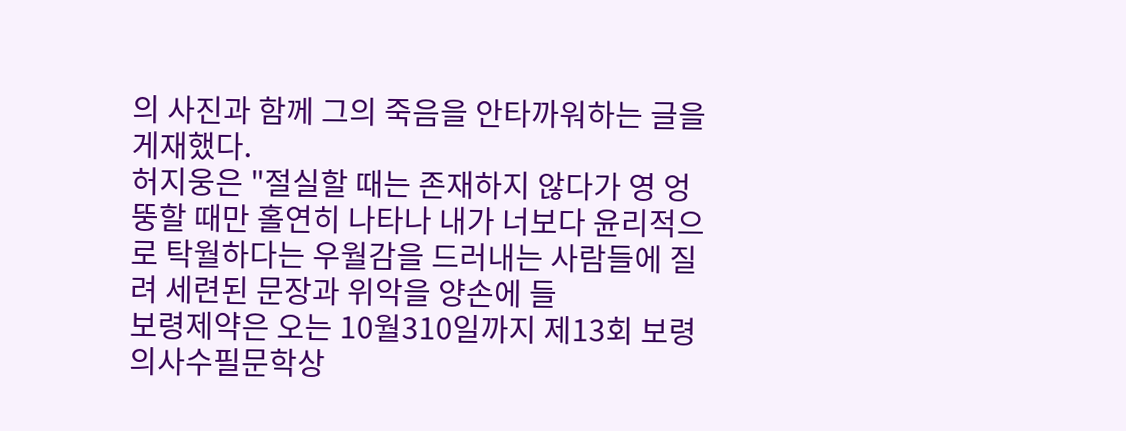의 사진과 함께 그의 죽음을 안타까워하는 글을 게재했다.
허지웅은 "절실할 때는 존재하지 않다가 영 엉뚱할 때만 홀연히 나타나 내가 너보다 윤리적으로 탁월하다는 우월감을 드러내는 사람들에 질려 세련된 문장과 위악을 양손에 들
보령제약은 오는 10월310일까지 제13회 보령의사수필문학상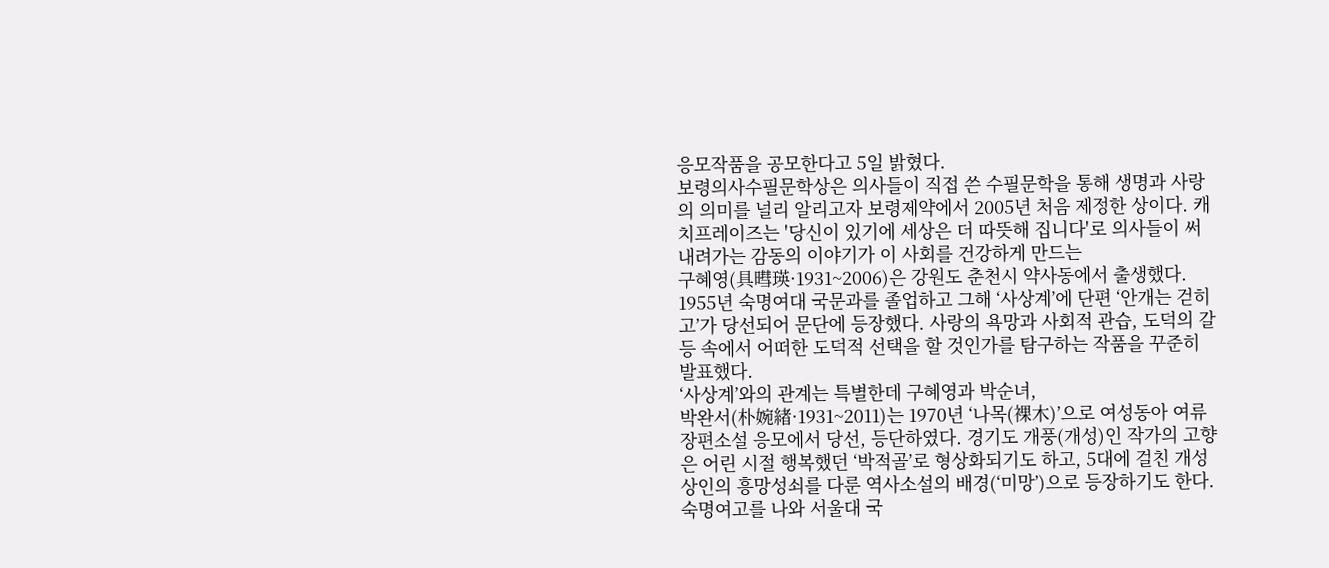응모작품을 공모한다고 5일 밝혔다.
보령의사수필문학상은 의사들이 직접 쓴 수필문학을 통해 생명과 사랑의 의미를 널리 알리고자 보령제약에서 2005년 처음 제정한 상이다. 캐치프레이즈는 '당신이 있기에 세상은 더 따뜻해 집니다'로 의사들이 써 내려가는 감동의 이야기가 이 사회를 건강하게 만드는
구혜영(具暳瑛·1931~2006)은 강원도 춘천시 약사동에서 출생했다. 1955년 숙명여대 국문과를 졸업하고 그해 ‘사상계’에 단편 ‘안개는 걷히고’가 당선되어 문단에 등장했다. 사랑의 욕망과 사회적 관습, 도덕의 갈등 속에서 어떠한 도덕적 선택을 할 것인가를 탐구하는 작품을 꾸준히 발표했다.
‘사상계’와의 관계는 특별한데 구혜영과 박순녀,
박완서(朴婉緖·1931~2011)는 1970년 ‘나목(裸木)’으로 여성동아 여류 장편소설 응모에서 당선, 등단하였다. 경기도 개풍(개성)인 작가의 고향은 어린 시절 행복했던 ‘박적골’로 형상화되기도 하고, 5대에 걸친 개성상인의 흥망성쇠를 다룬 역사소설의 배경(‘미망’)으로 등장하기도 한다. 숙명여고를 나와 서울대 국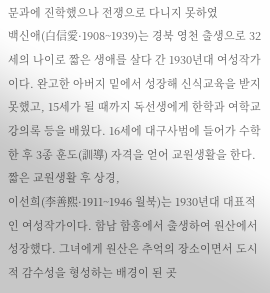문과에 진학했으나 전쟁으로 다니지 못하였
백신애(白信愛·1908~1939)는 경북 영천 출생으로 32세의 나이로 짧은 생애를 살다 간 1930년대 여성작가이다. 완고한 아버지 밑에서 성장해 신식교육을 받지 못했고, 15세가 될 때까지 독선생에게 한학과 여학교 강의록 등을 배웠다. 16세에 대구사범에 들어가 수학한 후 3종 훈도(訓導) 자격을 얻어 교원생활을 한다.
짧은 교원생활 후 상경,
이선희(李善熙·1911~1946 월북)는 1930년대 대표적인 여성작가이다. 함남 함흥에서 출생하여 원산에서 성장했다. 그녀에게 원산은 추억의 장소이면서 도시적 감수성을 형성하는 배경이 된 곳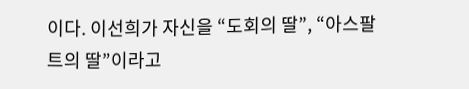이다. 이선희가 자신을 “도회의 딸”, “아스팔트의 딸”이라고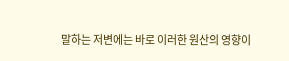말하는 저변에는 바로 이러한 원산의 영향이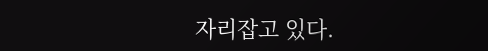자리잡고 있다.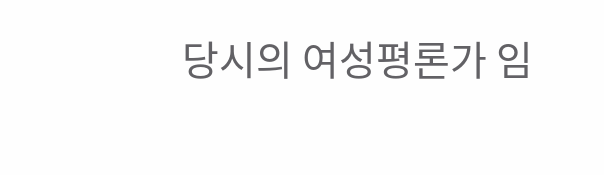당시의 여성평론가 임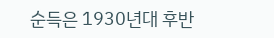순득은 1930년대 후반